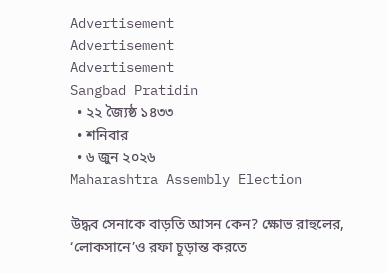Advertisement
Advertisement
Advertisement
Sangbad Pratidin
  • ২২ জ্যৈষ্ঠ ১৪৩৩
  • শনিবার
  • ৬ জুন ২০২৬
Maharashtra Assembly Election

উদ্ধব সেনাকে বাড়তি আসন কেন? ক্ষোভ রাহুলের, ‘লোকসানে’ও রফা চূড়ান্ত করতে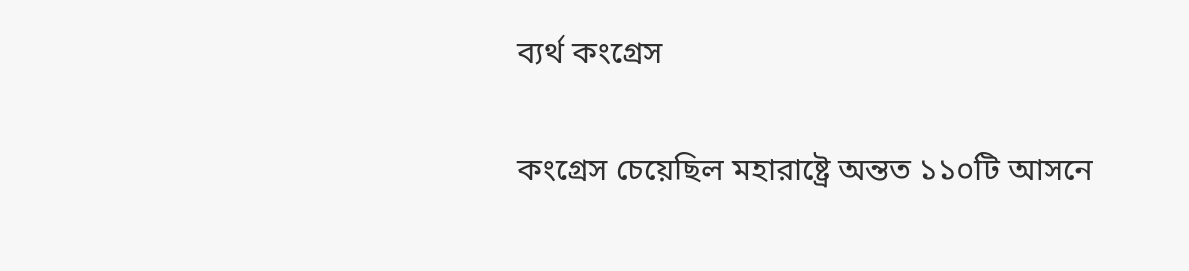ব্যর্থ কংগ্রেস

কংগ্রেস চেয়েছিল মহারাষ্ট্রে অন্তত ১১০টি আসনে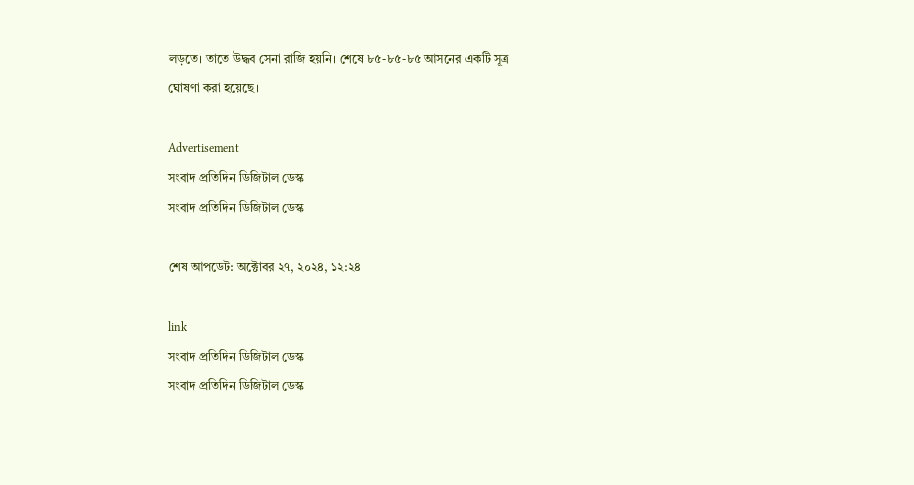লড়তে। তাতে উদ্ধব সেনা রাজি হয়নি। শেষে ৮৫-৮৫-৮৫ আসনের একটি সূত্র ঘোষণা করা হয়েছে।

Advertisement
সংবাদ প্রতিদিন ডিজিটাল ডেস্ক
সংবাদ প্রতিদিন ডিজিটাল ডেস্ক

শেষ আপডেট: অক্টোবর ২৭, ২০২৪, ১২:২৪

link
সংবাদ প্রতিদিন ডিজিটাল ডেস্ক
সংবাদ প্রতিদিন ডিজিটাল ডেস্ক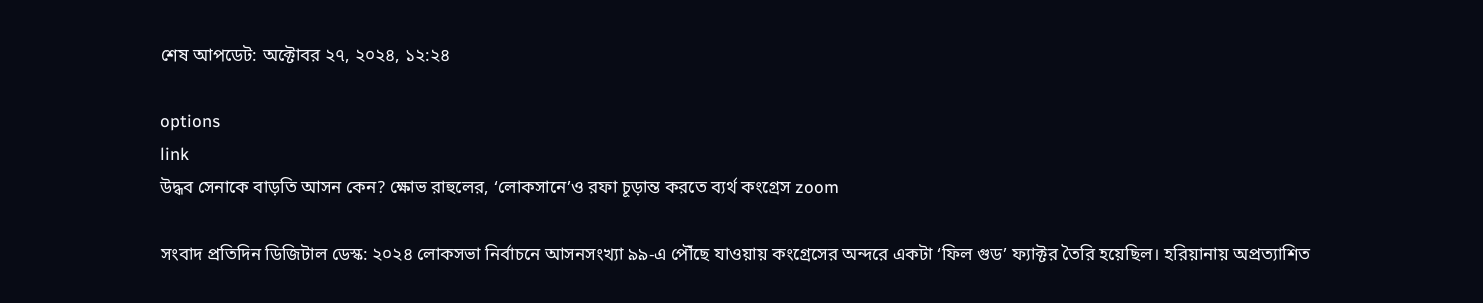শেষ আপডেট: অক্টোবর ২৭, ২০২৪, ১২:২৪

options
link
উদ্ধব সেনাকে বাড়তি আসন কেন? ক্ষোভ রাহুলের, ‘লোকসানে’ও রফা চূড়ান্ত করতে ব্যর্থ কংগ্রেস zoom

সংবাদ প্রতিদিন ডিজিটাল ডেস্ক: ২০২৪ লোকসভা নির্বাচনে আসনসংখ্যা ৯৯-এ পৌঁছে যাওয়ায় কংগ্রেসের অন্দরে একটা ‘ফিল গুড’ ফ্যাক্টর তৈরি হয়েছিল। হরিয়ানায় অপ্রত্যাশিত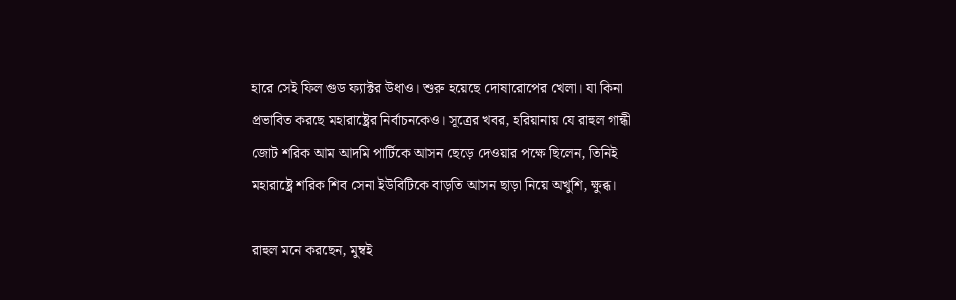হারে সেই ফিল গুড ফ্যাক্টর উধাও। শুরু হয়েছে দোষারোপের খেলা। যা কিনা প্রভাবিত করছে মহারাষ্ট্রের নির্বাচনকেও। সূত্রের খবর, হরিয়ানায় যে রাহুল গান্ধী জোট শরিক আম আদমি পার্টিকে আসন ছেড়ে দেওয়ার পক্ষে ছিলেন, তিনিই মহারাষ্ট্রে শরিক শিব সেনা ইউবিটিকে বাড়তি আসন ছাড়া নিয়ে অখুশি, ক্ষুব্ধ।

রাহুল মনে করছেন, মুম্বই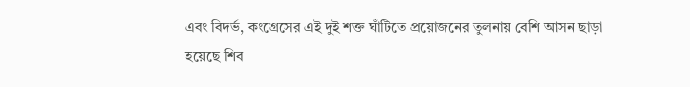এবং বিদর্ভ, কংগ্রেসের এই দুই শক্ত ঘাঁটিতে প্রয়োজনের তুলনায় বেশি আসন ছাড়া হয়েছে শিব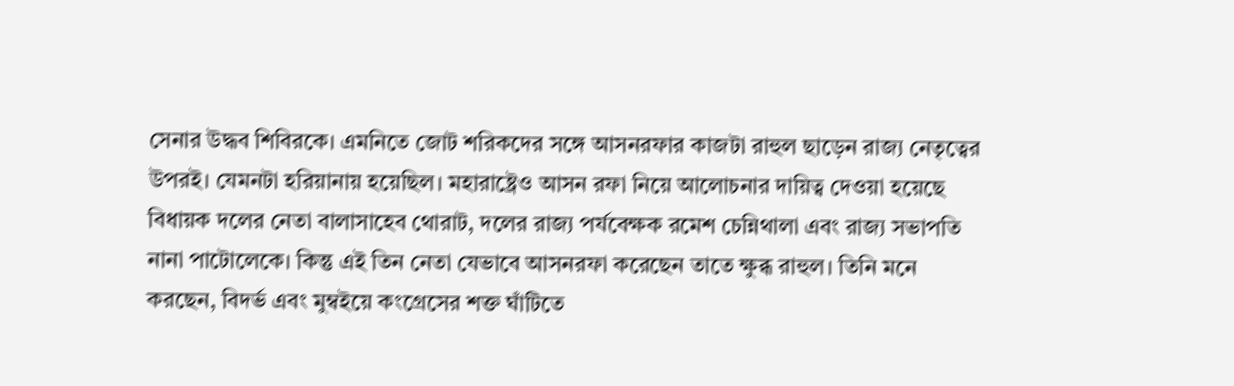সেনার উদ্ধব শিবিরকে। এমনিতে জোট শরিকদের সঙ্গে আসনরফার কাজটা রাহুল ছাড়েন রাজ্য নেতৃত্বের উপরই। যেমনটা হরিয়ানায় হয়েছিল। মহারাষ্ট্রেও আসন রফা নিয়ে আলোচনার দায়িত্ব দেওয়া হয়েছে বিধায়ক দলের নেতা বালাসাহেব থোরাট, দলের রাজ্য পর্যবেক্ষক রমেশ চেন্নিথালা এবং রাজ্য সভাপতি নানা পাটোলেকে। কিন্তু এই তিন নেতা যেভাবে আসনরফা করেছেন তাতে ক্ষুব্ধ রাহুল। তিনি মনে করছেন, বিদর্ভ এবং মুম্বইয়ে কংগ্রেসের শক্ত ঘাঁটিতে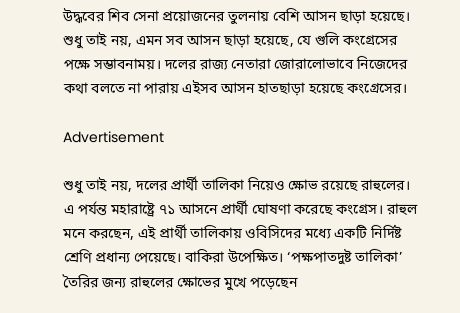উদ্ধবের শিব সেনা প্রয়োজনের তুলনায় বেশি আসন ছাড়া হয়েছে। শুধু তাই নয়, এমন সব আসন ছাড়া হয়েছে, যে গুলি কংগ্রেসের পক্ষে সম্ভাবনাময়। দলের রাজ্য নেতারা জোরালোভাবে নিজেদের কথা বলতে না পারায় এইসব আসন হাতছাড়া হয়েছে কংগ্রেসের।

Advertisement

শুধু তাই নয়, দলের প্রার্থী তালিকা নিয়েও ক্ষোভ রয়েছে রাহুলের। এ পর্যন্ত মহারাষ্ট্রে ৭১ আসনে প্রার্থী ঘোষণা করেছে কংগ্রেস। রাহুল মনে করছেন, এই প্রার্থী তালিকায় ওবিসিদের মধ্যে একটি নির্দিষ্ট শ্রেণি প্রধান্য পেয়েছে। বাকিরা উপেক্ষিত। ‘পক্ষপাতদুষ্ট তালিকা’ তৈরির জন্য রাহুলের ক্ষোভের মুখে পড়েছেন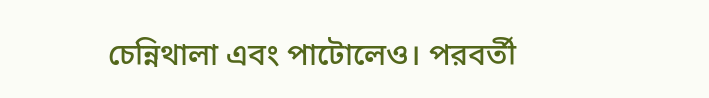চেন্নিথালা এবং পাটোলেও। পরবর্তী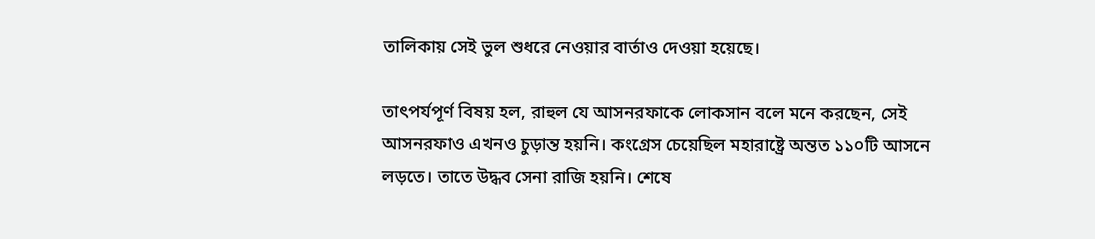তালিকায় সেই ভুল শুধরে নেওয়ার বার্তাও দেওয়া হয়েছে।

তাৎপর্যপূর্ণ বিষয় হল, রাহুল যে আসনরফাকে লোকসান বলে মনে করছেন, সেই আসনরফাও এখনও চুড়ান্ত হয়নি। কংগ্রেস চেয়েছিল মহারাষ্ট্রে অন্তত ১১০টি আসনে লড়তে। তাতে উদ্ধব সেনা রাজি হয়নি। শেষে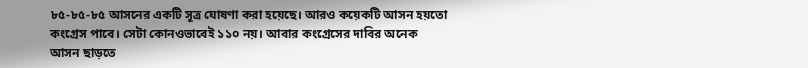৮৫-৮৫-৮৫ আসনের একটি সূত্র ঘোষণা করা হয়েছে। আরও কয়েকটি আসন হয়তো কংগ্রেস পাবে। সেটা কোনওভাবেই ১১০ নয়। আবার কংগ্রেসের দাবির অনেক আসন ছাড়তে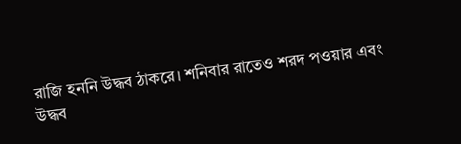রাজি হননি উদ্ধব ঠাকরে। শনিবার রাতেও শরদ পওয়ার এবং উদ্ধব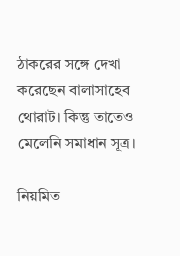ঠাকরের সঙ্গে দেখা করেছেন বালাসাহেব থোরাট। কিন্তু তাতেও মেলেনি সমাধান সূত্র।

নিয়মিত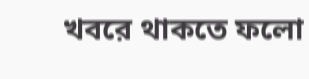খবরে থাকতে ফলো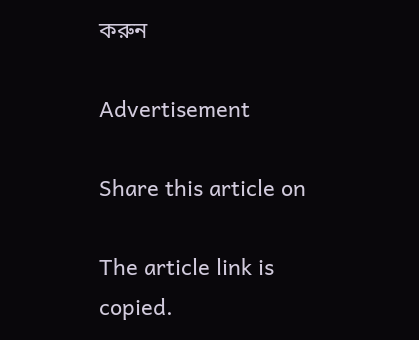করুন

Advertisement

Share this article on

The article link is copied.